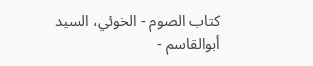كتاب الصوم - الخوئي، السيد أبوالقاسم -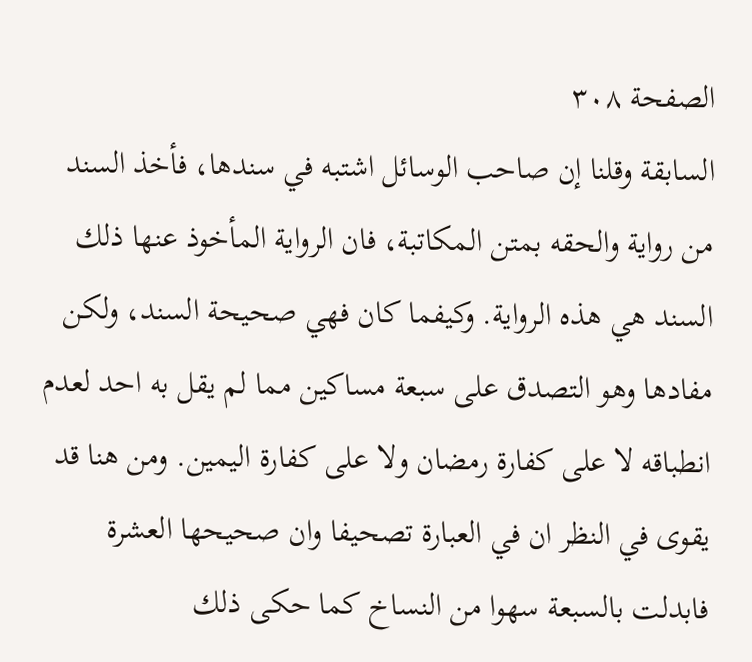الصفحة ٣٠٨
السابقة وقلنا إن صاحب الوسائل اشتبه في سندها، فأخذ السند من رواية والحقه بمتن المكاتبة، فان الرواية المأخوذ عنها ذلك السند هي هذه الرواية. وكيفما كان فهي صحيحة السند، ولكن مفادها وهو التصدق على سبعة مساكين مما لم يقل به احد لعدم انطباقه لا على كفارة رمضان ولا على كفارة اليمين. ومن هنا قد يقوى في النظر ان في العبارة تصحيفا وان صحيحها العشرة فابدلت بالسبعة سهوا من النساخ كما حكى ذلك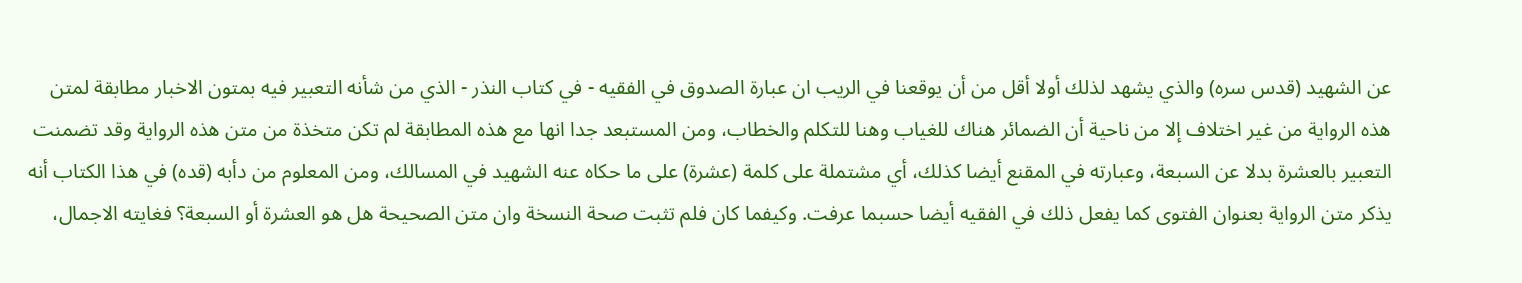عن الشهيد (قدس سره) والذي يشهد لذلك أولا أقل من أن يوقعنا في الريب ان عبارة الصدوق في الفقيه - في كتاب النذر - الذي من شأنه التعبير فيه بمتون الاخبار مطابقة لمتن هذه الرواية من غير اختلاف إلا من ناحية أن الضمائر هناك للغياب وهنا للتكلم والخطاب، ومن المستبعد جدا انها مع هذه المطابقة لم تكن متخذة من متن هذه الرواية وقد تضمنت التعبير بالعشرة بدلا عن السبعة، وعبارته في المقنع أيضا كذلك، أي مشتملة على كلمة (عشرة) على ما حكاه عنه الشهيد في المسالك، ومن المعلوم من دأبه (قده) في هذا الكتاب أنه يذكر متن الرواية بعنوان الفتوى كما يفعل ذلك في الفقيه أيضا حسبما عرفت. وكيفما كان فلم تثبت صحة النسخة وان متن الصحيحة هل هو العشرة أو السبعة؟ فغايته الاجمال،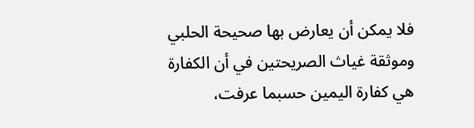فلا يمكن أن يعارض بها صحيحة الحلبي وموثقة غياث الصريحتين في أن الكفارة هي كفارة اليمين حسبما عرفت،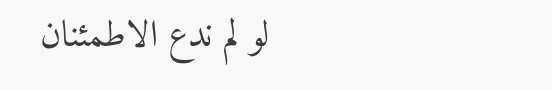لو لم ندع الاطمئنان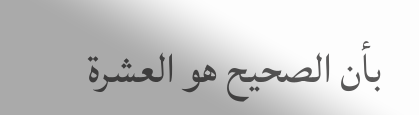بأن الصحيح هو العشرة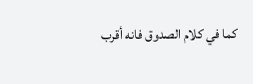كما في كلام الصدوق فانه أقرب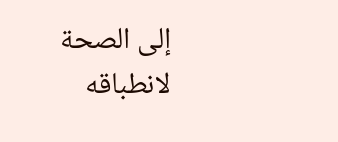إلى الصحة لانطباقه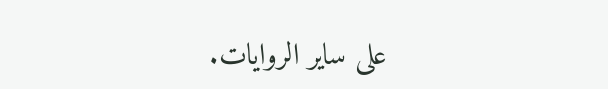على ساير الروايات.